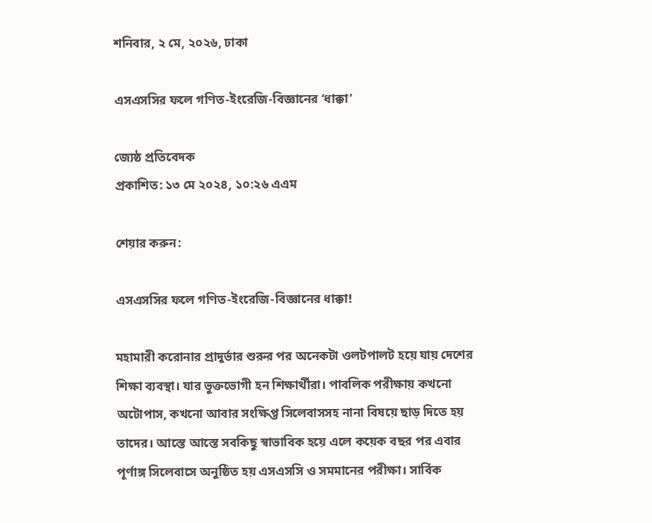শনিবার, ২ মে, ২০২৬, ঢাকা

এসএসসির ফলে গণিত-ইংরেজি-বিজ্ঞানের ‘ধাক্কা’

জ্যেষ্ঠ প্রতিবেদক
প্রকাশিত: ১৩ মে ২০২৪, ১০:২৬ এএম

শেয়ার করুন:

এসএসসির ফলে গণিত-ইংরেজি-বিজ্ঞানের ধাক্কা!

মহামারী করোনার প্রাদুর্ভার শুরুর পর অনেকটা ওলটপালট হয়ে যায় দেশের শিক্ষা ব্যবস্থা। যার ভুক্তভোগী হন শিক্ষার্থীরা। পাবলিক পরীক্ষায় কখনো অটোপাস, কখনো আবার সংক্ষিপ্ত সিলেবাসসহ নানা বিষয়ে ছাড় দিতে হয় তাদের। আস্তে আস্তে সবকিছু স্বাভাবিক হয়ে এলে কয়েক বছর পর এবার পূর্ণাঙ্গ সিলেবাসে অনুষ্ঠিত হয় এসএসসি ও সমমানের পরীক্ষা। সার্বিক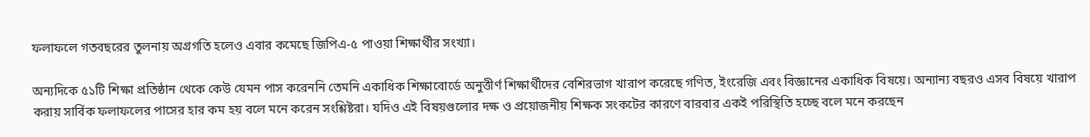ফলাফলে গতবছরের তুলনায় অগ্রগতি হলেও এবার কমেছে জিপিএ-৫ পাওয়া শিক্ষার্থীর সংখ্যা।

অন্যদিকে ৫১টি শিক্ষা প্রতিষ্ঠান থেকে কেউ যেমন পাস করেননি তেমনি একাধিক শিক্ষাবোর্ডে অনুত্তীর্ণ শিক্ষার্থীদের বেশিরভাগ খারাপ করেছে গণিত, ইংরেজি এবং বিজ্ঞানের একাধিক বিষয়ে। অন্যান্য বছরও এসব বিষয়ে খারাপ করায় সার্বিক ফলাফলের পাসের হার কম হয় বলে মনে করেন সংশ্লিষ্টরা। যদিও এই বিষয়গুলোর দক্ষ ও প্রয়োজনীয় শিক্ষক সংকটের কারণে বারবার একই পরিস্থিতি হচ্ছে বলে মনে করছেন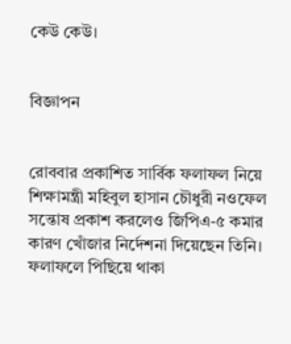কেউ কেউ।


বিজ্ঞাপন


রোববার প্রকাশিত সার্বিক ফলাফল নিয়ে শিক্ষামন্ত্রী মহিবুল হাসান চৌধুরী নওফেল সন্তোষ প্রকাশ করলেও জিপিএ-৫ কমার কারণ খোঁজার নির্দেশনা দিয়েছেন তিনি। ফলাফলে পিছিয়ে থাকা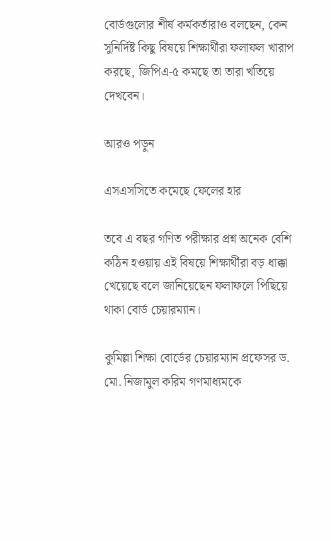বোর্ডগুলোর শীর্ষ কর্মকর্তারাও বলছেন, কেন সুনির্দিষ্ট কিছু বিষয়ে শিক্ষার্থীরা ফলাফল খারাপ করছে, জিপিএ-৫ কমছে তা তারা খতিয়ে দেখবেন।

আরও পড়ুন

এসএসসিতে কমেছে ফেলের হার

তবে এ বছর গণিত পরীক্ষার প্রশ্ন অনেক বেশি কঠিন হওয়ায় এই বিষয়ে শিক্ষার্থীরা বড় ধাক্কা খেয়েছে বলে জানিয়েছেন ফলাফলে পিছিয়ে থাকা বোর্ড চেয়ারম্যান।

কুমিল্লা শিক্ষা বোর্ডের চেয়ারম্যান প্রফেসর ড. মো. নিজামুল করিম গণমাধ্যমকে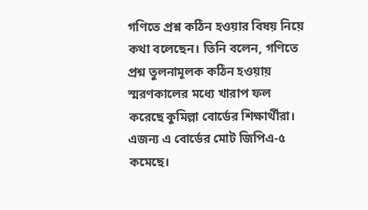গণিতে প্রশ্ন কঠিন হওয়ার বিষয় নিয়ে কথা বলেছেন। তিনি বলেন, গণিতে প্রশ্ন তুলনামূলক কঠিন হওয়ায় স্মরণকালের মধ্যে খারাপ ফল করেছে কুমিল্লা বোর্ডের শিক্ষার্থীরা। এজন্য এ বোর্ডের মোট জিপিএ-৫ কমেছে।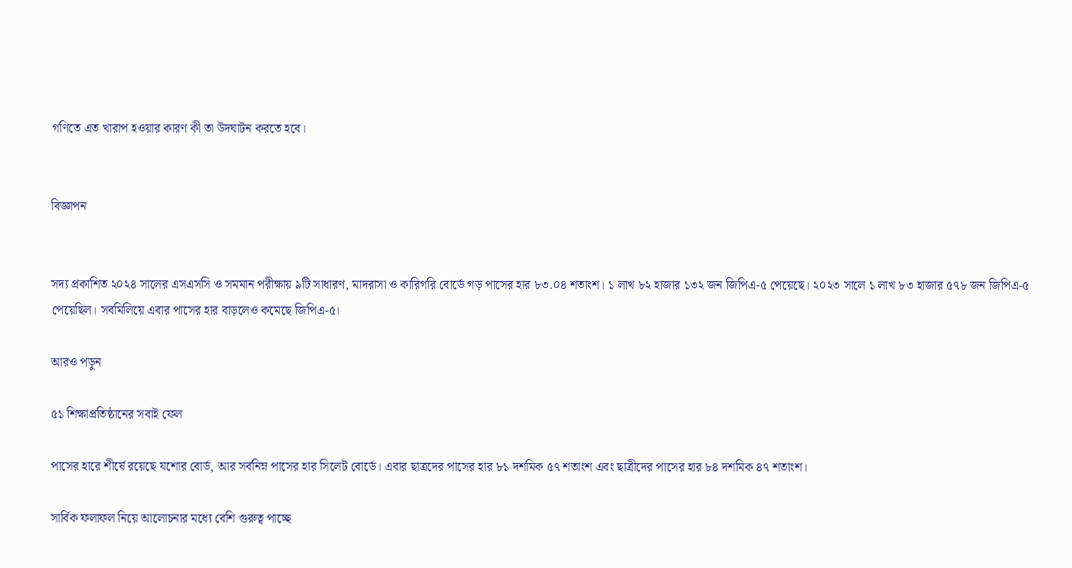গণিতে এত খারাপ হওয়ার কারণ কী তা উদঘাটন করতে হবে।


বিজ্ঞাপন


সদ্য প্রকাশিত ২০২৪ সালের এসএসসি ও সমমান পরীক্ষায় ৯টি সাধারণ, মাদরাসা ও কারিগরি বোর্ডে গড় পাসের হার ৮৩.০৪ শতাংশ। ১ লাখ ৮২ হাজার ১৩২ জন জিপিএ-৫ পেয়েছে। ২০২৩ সালে ১ লাখ ৮৩ হাজার ৫৭৮ জন জিপিএ-৫ পেয়েছিল। সবমিলিয়ে এবার পাসের হার বাড়লেও কমেছে জিপিএ-৫।

আরও পড়ুন

৫১ শিক্ষাপ্রতিষ্ঠানের সবাই ফেল

পাসের হারে শীর্ষে রয়েছে যশোর বোর্ড, আর সর্বনিম্ন পাসের হার সিলেট বোর্ডে। এবার ছাত্রদের পাসের হার ৮১ দশমিক ৫৭ শতাংশ এবং ছাত্রীদের পাসের হার ৮৪ দশমিক ৪৭ শতাংশ।

সার্বিক ফলাফল নিয়ে আলোচনার মধ্যে বেশি গুরুত্ব পাচ্ছে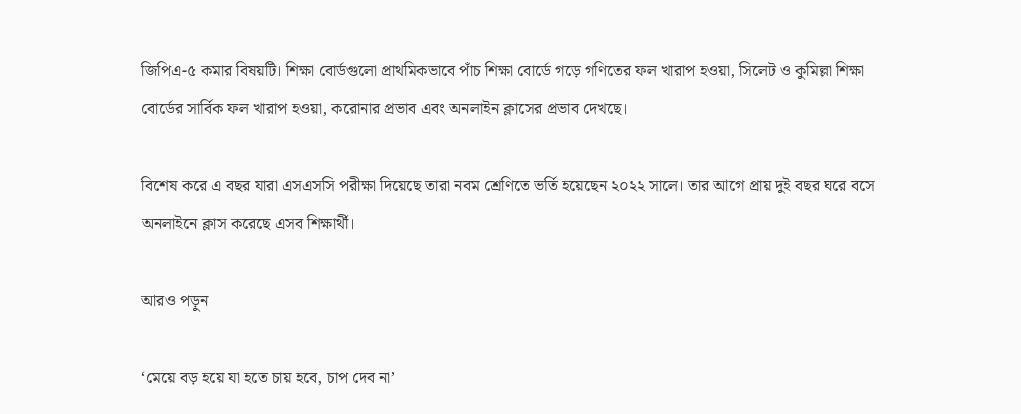জিপিএ-৫ কমার বিষয়টি। শিক্ষা বোর্ডগুলো প্রাথমিকভাবে পাঁচ শিক্ষা বোর্ডে গড়ে গণিতের ফল খারাপ হওয়া, সিলেট ও কুমিল্লা শিক্ষা বোর্ডের সার্বিক ফল খারাপ হওয়া, করোনার প্রভাব এবং অনলাইন ক্লাসের প্রভাব দেখছে।

বিশেষ করে এ বছর যারা এসএসসি পরীক্ষা দিয়েছে তারা নবম শ্রেণিতে ভর্তি হয়েছেন ২০২২ সালে। তার আগে প্রায় দুই বছর ঘরে বসে অনলাইনে ক্লাস করেছে এসব শিক্ষার্থী।

আরও পড়ুন

‘মেয়ে বড় হয়ে যা হতে চায় হবে, চাপ দেব না’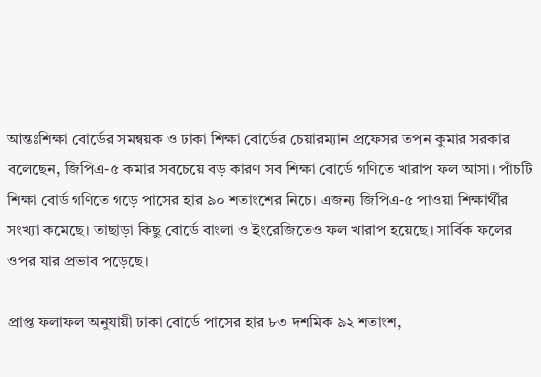আন্তঃশিক্ষা বোর্ডের সমন্বয়ক ও ঢাকা শিক্ষা বোর্ডের চেয়ারম্যান প্রফেসর তপন কুমার সরকার বলেছেন, জিপিএ-৫ কমার সবচেয়ে বড় কারণ সব শিক্ষা বোর্ডে গণিতে খারাপ ফল আসা। পাঁচটি শিক্ষা বোর্ড গণিতে গড়ে পাসের হার ৯০ শতাংশের নিচে। এজন্য জিপিএ-৫ পাওয়া শিক্ষার্থীর সংখ্যা কমেছে। তাছাড়া কিছু বোর্ডে বাংলা ও ইংরেজিতেও ফল খারাপ হয়েছে। সার্বিক ফলের ওপর যার প্রভাব পড়েছে।

প্রাপ্ত ফলাফল অনুযায়ী ঢাকা বোর্ডে পাসের হার ৮৩ দশমিক ৯২ শতাংশ,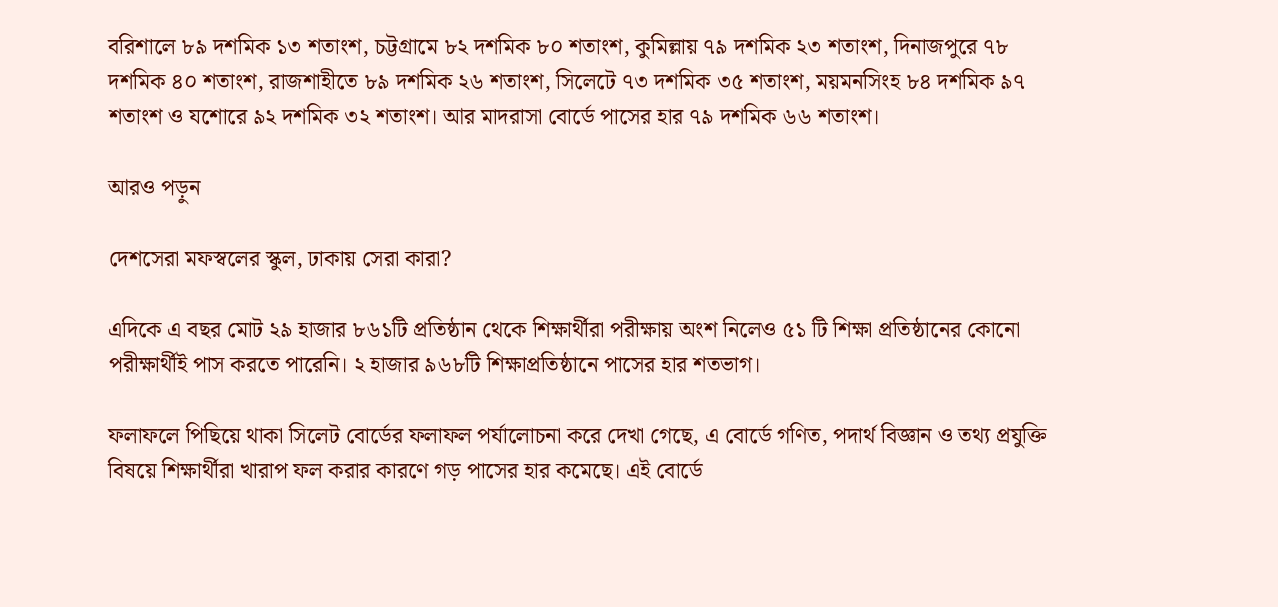বরিশালে ৮৯ দশমিক ১৩ শতাংশ, চট্টগ্রামে ৮২ দশমিক ৮০ শতাংশ, কুমিল্লায় ৭৯ দশমিক ২৩ শতাংশ, দিনাজপুরে ৭৮ দশমিক ৪০ শতাংশ, রাজশাহীতে ৮৯ দশমিক ২৬ শতাংশ, সিলেটে ৭৩ দশমিক ৩৫ শতাংশ, ময়মনসিংহ ৮৪ দশমিক ৯৭ শতাংশ ও যশোরে ৯২ দশমিক ৩২ শতাংশ। আর মাদরাসা বোর্ডে পাসের হার ৭৯ দশমিক ৬৬ শতাংশ।

আরও পড়ুন

দেশসেরা মফস্বলের স্কুল, ঢাকায় সেরা কারা?

এদিকে এ বছর মোট ২৯ হাজার ৮৬১টি প্রতিষ্ঠান থেকে শিক্ষার্থীরা পরীক্ষায় অংশ নিলেও ৫১ টি শিক্ষা প্রতিষ্ঠানের কোনো পরীক্ষার্থীই পাস করতে পারেনি। ২ হাজার ৯৬৮টি শিক্ষাপ্রতিষ্ঠানে পাসের হার শতভাগ।

ফলাফলে পিছিয়ে থাকা সিলেট বোর্ডের ফলাফল পর্যালোচনা করে দেখা গেছে, এ বোর্ডে গণিত, পদার্থ বিজ্ঞান ও তথ্য প্রযুক্তি বিষয়ে শিক্ষার্থীরা খারাপ ফল করার কারণে গড় পাসের হার কমেছে। এই বোর্ডে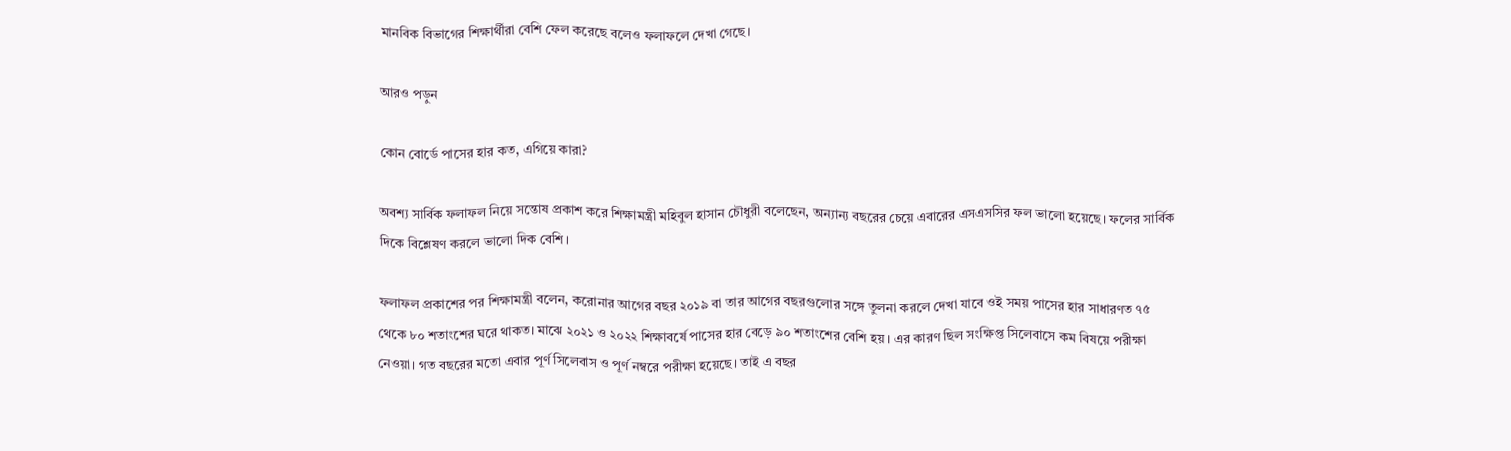মানবিক বিভাগের শিক্ষার্থীরা বেশি ফেল করেছে বলেও ফলাফলে দেখা গেছে।

আরও পড়ুন

কোন বোর্ডে পাসের হার কত, এগিয়ে কারা?

অবশ্য সার্বিক ফলাফল নিয়ে সন্তোষ প্রকাশ করে শিক্ষামন্ত্রী মহিবুল হাসান চৌধুরী বলেছেন, অন্যান্য বছরের চেয়ে এবারের এসএসসির ফল ভালো হয়েছে। ফলের সার্বিক দিকে বিশ্লেষণ করলে ভালো দিক বেশি।

ফলাফল প্রকাশের পর শিক্ষামন্ত্রী বলেন, করোনার আগের বছর ২০১৯ বা তার আগের বছরগুলোর সঙ্গে তুলনা করলে দেখা যাবে ওই সময় পাসের হার সাধারণত ৭৫ থেকে ৮০ শতাংশের ঘরে থাকত। মাঝে ২০২১ ও ২০২২ শিক্ষাবর্ষে পাসের হার বেড়ে ৯০ শতাংশের বেশি হয়। এর কারণ ছিল সংক্ষিপ্ত সিলেবাসে কম বিষয়ে পরীক্ষা নেওয়া। গত বছরের মতো এবার পূর্ণ সিলেবাস ও পূর্ণ নম্বরে পরীক্ষা হয়েছে। তাই এ বছর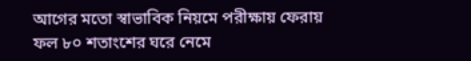আগের মতো স্বাভাবিক নিয়মে পরীক্ষায় ফেরায় ফল ৮০ শতাংশের ঘরে নেমে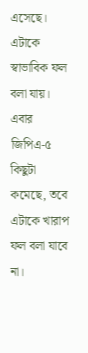এসেছে। এটাকে স্বাভাবিক ফল বলা যায়। এবার জিপিএ-৫ কিছুটা কমেছে, তবে এটাকে খারাপ ফল বলা যাবে না।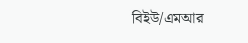বিইউ/এমআর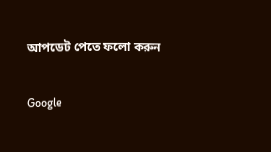আপডেট পেতে ফলো করুন

Google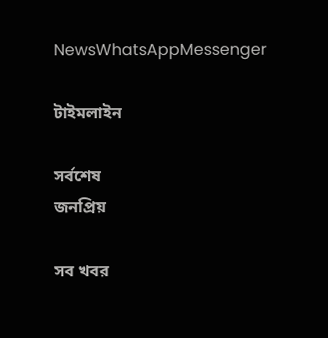NewsWhatsAppMessenger

টাইমলাইন

সর্বশেষ
জনপ্রিয়

সব খবর